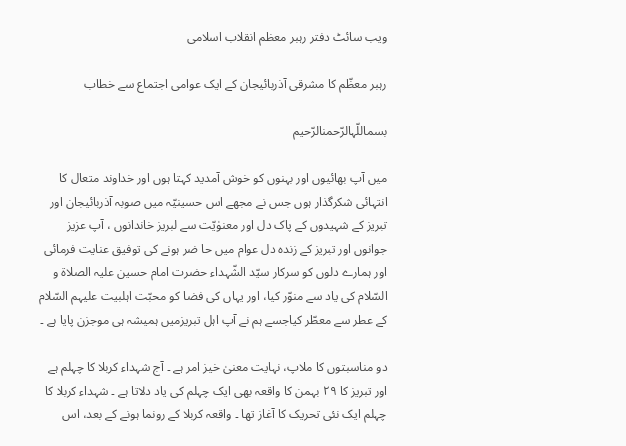ویب سائٹ دفتر رہبر معظم انقلاب اسلامی

رہبر معظّم کا مشرقی آذربائیجان کے ایک عوامی اجتماع سے خطاب

بسماللّہالرّحمنالرّحيم

میں آپ بھائیوں اور بہنوں کو خوش آمدید کہتا ہوں اور خداوند متعال کا انتہائی شکرگذار ہوں جس نے مجھے اس حسینیّہ میں صوبہ آذربائیجان اور تبریز کے شہیدوں کے پاک دل اور معنوٰیّت سے لبریز خاندانوں ، آپ عزیز جوانوں اور تبریز کے زندہ دل عوام میں حا ضر ہونے کی توفیق عنایت فرمائی اور ہمارے دلوں کو سرکار سیّد الشّہداء حضرت امام حسین علیہ الصلاۃ و السّلام کی یاد سے منوّر کیا، اور یہاں کی فضا کو محبّت اہلبیت علیہم السّلام کے عطر سے معطّر کیاجسے ہم نے آپ اہل تبریزمیں ہمیشہ ہی موجزن پایا ہے ۔

دو مناسبتوں کا ملاپ، نہایت معنیٰ خیز امر ہے ۔ آج شہداء کربلا کا چہلم ہے اور تبریز کا ۲۹ بہمن کا واقعہ بھی ایک چہلم کی یاد دلاتا ہے ۔ شہداء کربلا کا چہلم ایک نئی تحریک کا آغاز تھا ۔ واقعہ کربلا کے رونما ہونے کے بعد، اس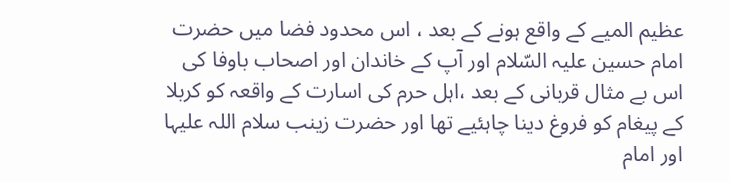عظیم المیے کے واقع ہونے کے بعد ، اس محدود فضا میں حضرت امام حسین علیہ السّلام اور آپ کے خاندان اور اصحاب باوفا کی اس بے مثال قربانی کے بعد ،اہل حرم کی اسارت کے واقعہ کو کربلا کے پیغام کو فروغ دینا چاہئیے تھا اور حضرت زینب سلام اللہ علیہا اور امام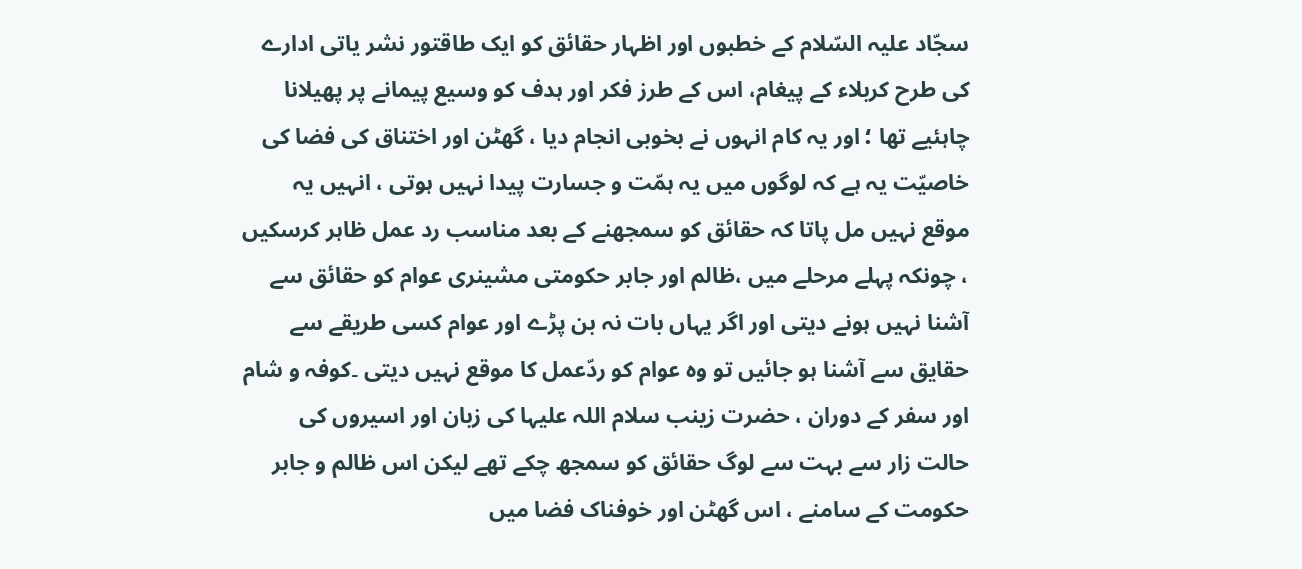سجّاد علیہ السّلام کے خطبوں اور اظہار حقائق کو ایک طاقتور نشر یاتی ادارے کی طرح کربلاء کے پیغام، اس کے طرز فکر اور ہدف کو وسیع پیمانے پر پھیلانا چاہئیے تھا ؛ اور یہ کام انہوں نے بخوبی انجام دیا ، گھٹن اور اختناق کی فضا کی خاصیّت یہ ہے کہ لوگوں میں یہ ہمّت و جسارت پیدا نہیں ہوتی ، انہیں یہ موقع نہیں مل پاتا کہ حقائق کو سمجھنے کے بعد مناسب رد عمل ظاہر کرسکیں ، چونکہ پہلے مرحلے میں ،ظالم اور جابر حکومتی مشینری عوام کو حقائق سے آشنا نہیں ہونے دیتی اور اگر یہاں بات نہ بن پڑے اور عوام کسی طریقے سے حقایق سے آشنا ہو جائیں تو وہ عوام کو ردّعمل کا موقع نہیں دیتی ۔کوفہ و شام اور سفر کے دوران ، حضرت زینب سلام اللہ علیہا کی زبان اور اسیروں کی حالت زار سے بہت سے لوگ حقائق کو سمجھ چکے تھے لیکن اس ظالم و جابر حکومت کے سامنے ، اس گھٹن اور خوفناک فضا میں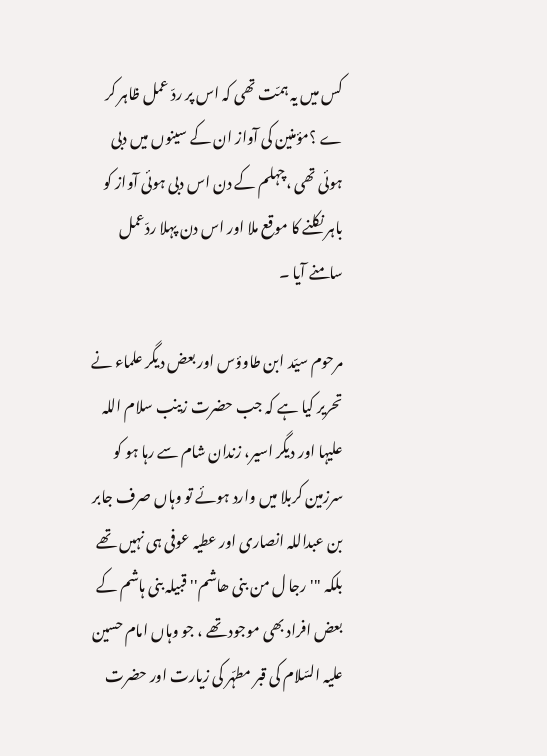کس میں یہ ہمّت تھی کہ اس پر ردّ عمل ظاہر کر ے ؟مؤمنین کی آواز ان کے سینوں میں دبی ہوئی تھی ،چہلم کے دن اس دبی ہوئی آواز کو باہر نکلنے کا موقع ملا اور اس دن پہلا ردّعمل سامنے آیا ۔

مرحوم سیّد ابن طاوؤس اور بعض دیگر علماء نے تحریر کیا ہے کہ جب حضرت زینب سلام اللہ علیہا اور دیگر اسیر، زندان شام سے رہا ہو کو سرزمین کربلا میں وارد ہوئے تو وہاں صرف جابر بن عبداللہ انصاری اور عطیہ عوفی ہی نہیں تھے بلکہ "'رجا ل من بنی ھاشم'' قبیلہ بنی ہاشم کے بعض افراد بھی موجود تھے ، جو وہاں امام حسین علیہ السّلام کی قبر مطہّر کی زیارت اور حضرت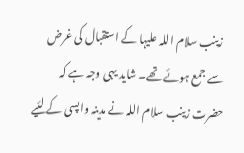زینب سلام اللہ علیہا کے استقبال کی غرض سے جمع ہوئے تھے۔ شاید یہی وجہ ہے کہ حضرت زینب سلام اللہ نے مدینہ واپسی کے لئیے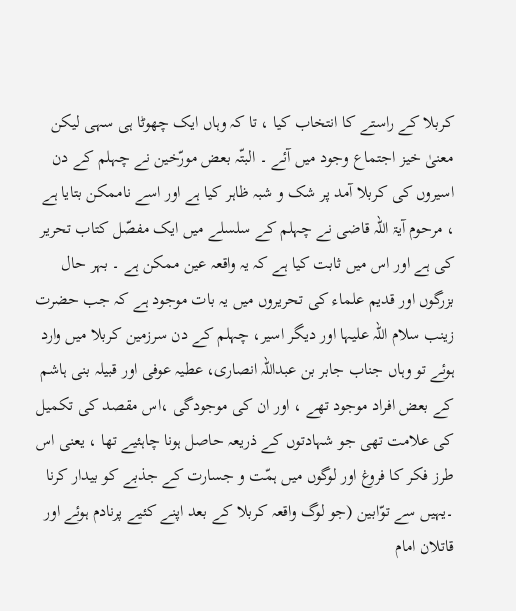کربلا کے راستے کا انتخاب کیا ، تا کہ وہاں ایک چھوٹا ہی سہی لیکن معنیٰ خیز اجتماع وجود میں آئے ۔ البتّہ بعض مورّخین نے چہلم کے دن اسیروں کی کربلا آمد پر شک و شبہ ظاہر کیا ہے اور اسے ناممکن بتایا ہے ، مرحوم آیۃ اللہ قاضی نے چہلم کے سلسلے میں ایک مفصّل کتاب تحریر کی ہے اور اس میں ثابت کیا ہے کہ یہ واقعہ عین ممکن ہے ۔ بہر حال بزرگوں اور قدیم علماء کی تحریروں میں یہ بات موجود ہے کہ جب حضرت زینب سلام اللہ علیہا اور دیگر اسیر، چہلم کے دن سرزمین کربلا میں وارد ہوئے تو وہاں جناب جابر بن عبداللہ انصاری، عطیہ عوفی اور قبیلہ بنی ہاشم کے بعض افراد موجود تھے ، اور ان کی موجودگی ،اس مقصد کی تکمیل کی علامت تھی جو شہادتوں کے ذریعہ حاصل ہونا چاہئیے تھا ، یعنی اس طرز فکر کا فروغ اور لوگوں میں ہمّت و جسارت کے جذبے کو بیدار کرنا ۔یہیں سے توّابین (جو لوگ واقعہ کربلا کے بعد اپنے کئیے پرنادم ہوئے اور قاتلان امام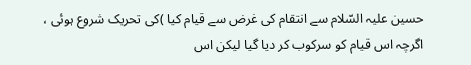حسین علیہ السّلام سے انتقام کی غرض سے قیام کیا )کی تحریک شروع ہوئی ، اگرچہ اس قیام کو سرکوب کر دیا گیا لیکن اس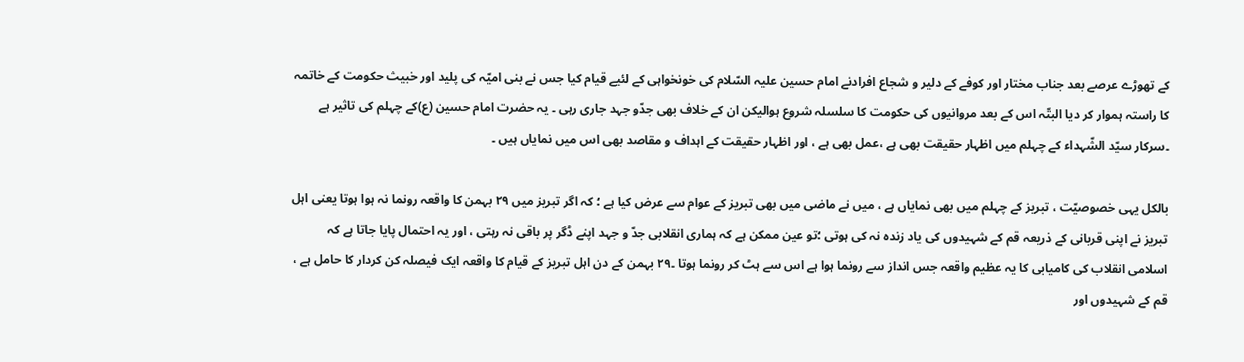کے تھوڑے عرصے بعد جناب مختار اور کوفے کے دلیر و شجاع افرادنے امام حسین علیہ السّلام کی خونخواہی کے لئیے قیام کیا جس نے بنی امیّہ کی پلید اور خبیث حکومت کے خاتمہ کا راستہ ہموار کر دیا البتّہ اس کے بعد مروانیوں کی حکومت کا سلسلہ شروع ہوالیکن ان کے خلاف بھی جدّو جہد جاری رہی ۔ یہ حضرت امام حسین (ع)کے چہلم کی تاثیر ہے ۔سرکار سیّد الشّہداء کے چہلم میں اظہار حقیقت بھی ہے ،عمل بھی ہے ، اور اظہار حقیقت کے اہداف و مقاصد بھی اس میں نمایاں ہیں ۔

بالکل یہی خصوصیّت ، تبریز کے چہلم میں بھی نمایاں ہے ، میں نے ماضی میں بھی تبریز کے عوام سے عرض کیا ہے ؛ کہ اگر تبریز میں ۲۹ بہمن کا واقعہ رونما نہ ہوا ہوتا یعنی اہل تبریز نے اپنی قربانی کے ذریعہ قم کے شہیدوں کی یاد زندہ نہ کی ہوتی ؛تو عین ممکن ہے کہ ہماری انقلابی جدّ و جہد اپنے ڈگر پر باقی نہ رہتی ، اور یہ احتمال پایا جاتا ہے کہ اسلامی انقلاب کی کامیابی کا یہ عظیم واقعہ جس انداز سے رونما ہوا ہے اس سے ہٹ کر رونما ہوتا ۔۲۹ بہمن کے دن اہل تبریز کے قیام کا واقعہ ایک فیصلہ کن کردار کا حامل ہے ، قم کے شہیدوں اور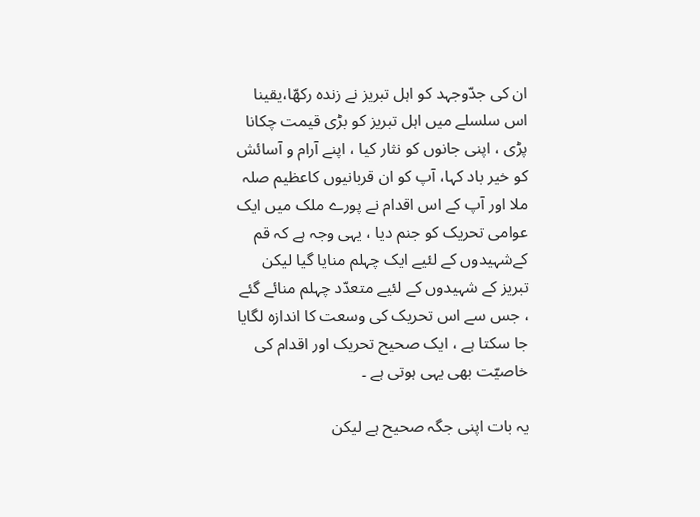ان کی جدّوجہد کو اہل تبریز نے زندہ رکھّا،یقینا اس سلسلے میں اہل تبریز کو بڑی قیمت چکانا پڑی ، اپنی جانوں کو نثار کیا ، اپنے آرام و آسائش کو خیر باد کہا، آپ کو ان قربانیوں کاعظیم صلہ ملا اور آپ کے اس اقدام نے پورے ملک میں ایک عوامی تحریک کو جنم دیا ، یہی وجہ ہے کہ قم کےشہیدوں کے لئیے ایک چہلم منایا گیا لیکن تبریز کے شہیدوں کے لئیے متعدّد چہلم منائے گئے ، جس سے اس تحریک کی وسعت کا اندازہ لگایا جا سکتا ہے ، ایک صحیح تحریک اور اقدام کی خاصیّت بھی یہی ہوتی ہے ۔

یہ بات اپنی جگہ صحیح ہے لیکن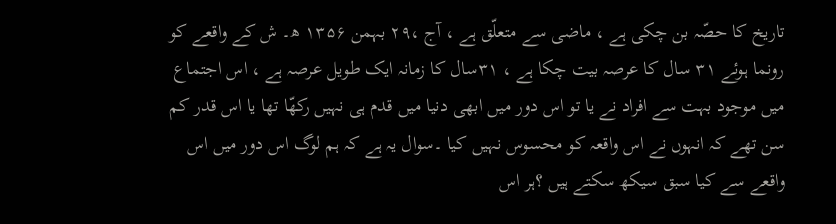تاریخ کا حصّہ بن چکی ہے ، ماضی سے متعلّق ہے ، آج ،۲۹ بہمن ۱۳۵۶ ھ۔ ش کے واقعے کو رونما ہوئے ۳۱ سال کا عرصہ بیت چکا ہے ، ۳۱سال کا زمانہ ایک طویل عرصہ ہے ، اس اجتماع میں موجود بہت سے افراد نے یا تو اس دور میں ابھی دنیا میں قدم ہی نہیں رکھّا تھا یا اس قدر کم سن تھے کہ انہوں نے اس واقعہ کو محسوس نہیں کیا ۔سوال یہ ہے کہ ہم لوگ اس دور میں اس واقعے سے کیا سبق سیکھ سکتے ہیں ؟ہر اس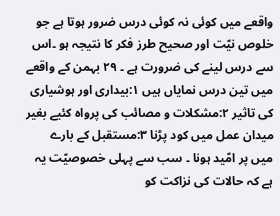واقعے میں کوئی نہ کوئی درس ضرور ہوتا ہے جو خلوص نیّت اور صحیح طرز فکر کا نتیجہ ہو ۔اس سے درس لینے کی ضرورت ہے ۔ ۲۹ بہمن کے واقعے میں تین درس نمایاں ہیں ۱:بیداری اور ہوشیاری کی تاثیر ۲:مشکلات و مصائب کی پرواہ کئیے بغیر میدان عمل میں کود پڑنا ۳:مستقبل کے بارے میں پر امّید ہونا ۔ سب سے پہلی خصوصیّت یہ ہے کہ حالات کی نزاکت کو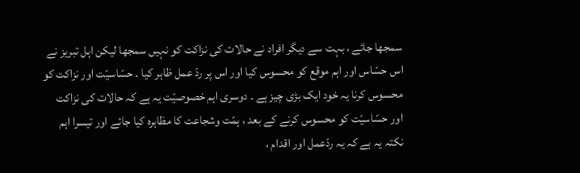سمجھا جائے ، بہت سے دیگر افراد نے حالات کی نزاکت کو نہیں سمجھا لیکن اہل تبریز نے اس حسّاس اور اہم موقع کو محسوس کیا اور اس پر ردّ عمل ظاہر کیا ۔ حسّاسیّت اور نزاکت کو محسوس کرنا یہ خود ایک بڑی چیز ہے ۔ دوسری اہم خصوصیّت یہ ہے کہ حالات کی نزاکت اور حسّاسیّت کو محسوس کرنے کے بعد ، ہمّت وشجاعت کا مظاہرہ کیا جائے اور تیسرا اہم نکتہ یہ ہے کہ یہ ردّعمل اور اقدام ،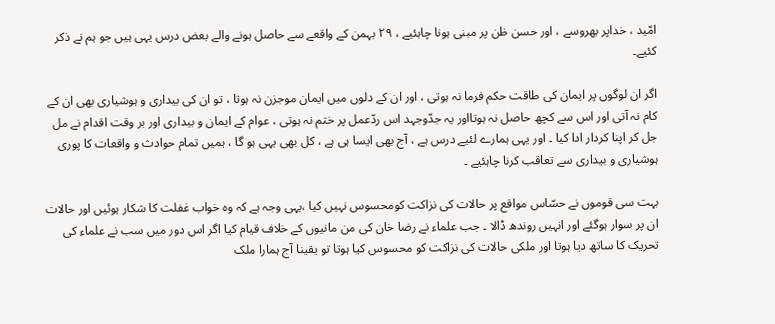امّید ، خداپر بھروسے ، اور حسن ظن پر مبنی ہونا چاہئیے ، ۲۹ بہمن کے واقعے سے حاصل ہونے والے بعض درس یہی ہیں جو ہم نے ذکر کئیے۔

اگر ان لوگوں پر ایمان کی طاقت حکم فرما نہ ہوتی ، اور ان کے دلوں میں ایمان موجزن نہ ہوتا ، تو ان کی بیداری و ہوشیاری بھی ان کے کام نہ آتی اور اس سے کچھ حاصل نہ ہوتااور یہ جدّوجہد اس ردّعمل پر ختم نہ ہوتی ، عوام کے ایمان و بیداری اور بر وقت اقدام نے مل جل کر اپنا کردار ادا کیا ۔ اور یہی ہمارے لئیے درس ہے ، آج بھی ایسا ہی ہے ، کل بھی یہی ہو گا ، ہمیں تمام حوادث و واقعات کا پوری ہوشیاری و بیداری سے تعاقب کرنا چاہئیے ۔

بہت سی قوموں نے حسّاس مواقع پر حالات کی نزاکت کومحسوس نہیں کیا ،یہی وجہ ہے کہ وہ خواب غفلت کا شکار ہوئیں اور حالات ان پر سوار ہوگئے اور انہیں روندھ ڈالا ۔ جب علماء نے رضا خان کی من مانیوں کے خلاف قیام کیا اگر اس دور میں سب نے علماء کی تحریک کا ساتھ دیا ہوتا اور ملکی حالات کی نزاکت کو محسوس کیا ہوتا تو یقینا آج ہمارا ملک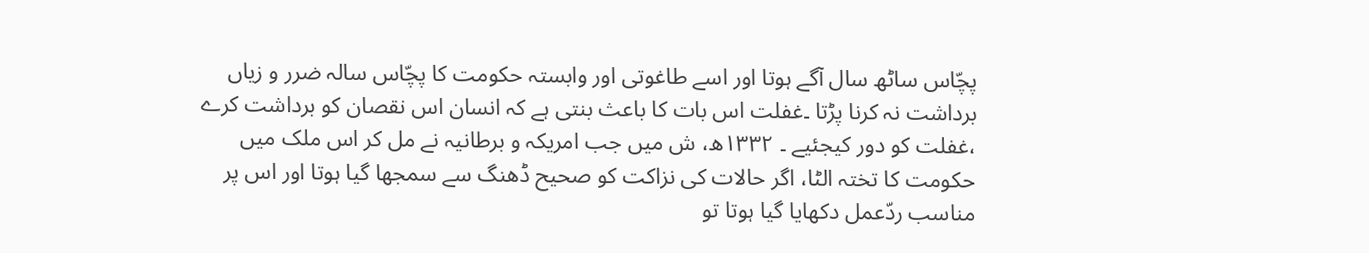پچّاس ساٹھ سال آگے ہوتا اور اسے طاغوتی اور وابستہ حکومت کا پچّاس سالہ ضرر و زیاں برداشت نہ کرنا پڑتا ۔غفلت اس بات کا باعث بنتی ہے کہ انسان اس نقصان کو برداشت کرے ،غفلت کو دور کیجئیے ۔ ۱۳۳۲ھ، ش میں جب امریکہ و برطانیہ نے مل کر اس ملک میں حکومت کا تختہ الٹا، اگر حالات کی نزاکت کو صحیح ڈھنگ سے سمجھا گیا ہوتا اور اس پر مناسب ردّعمل دکھایا گیا ہوتا تو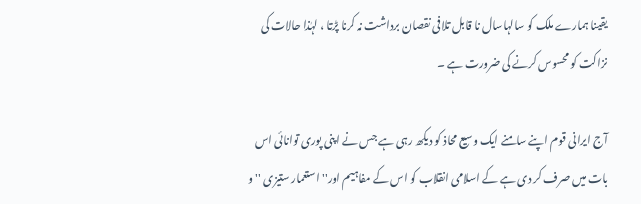یقینا ہمارے ملک کو سالہاسال نا قابل تلافی نقصان برداشت نہ کرنا پڑتا ، لہٰذا حالات کی نزاکت کو محسوس کرنے کی ضرورت ہے ۔

آج ایرانی قوم اپنے سامنے ایک وسیع محاذ کو دیکھ رہی ہے جس نے اپنی پوری توانائی اس بات میں صرف کر دی ہے کے اسلامی انقلاب کو اس کے مفاہیم اور'' استعمار ستیزی '' و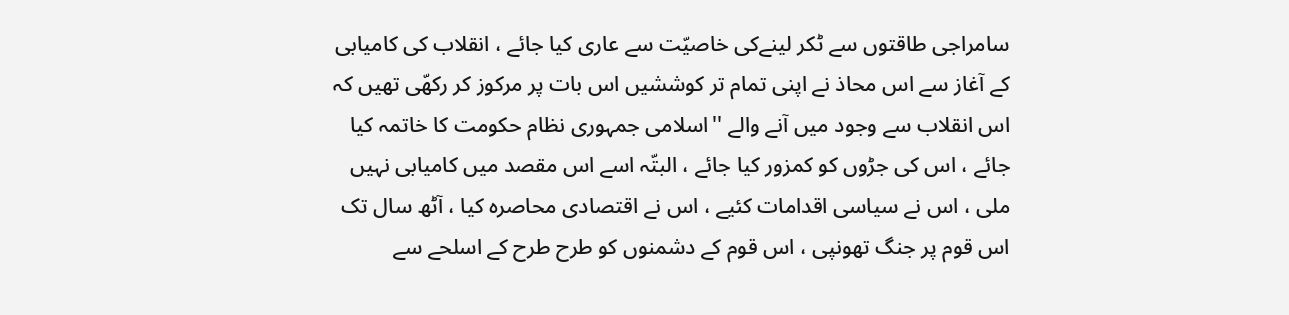سامراجی طاقتوں سے ٹکر لینےکی خاصیّت سے عاری کیا جائے ، انقلاب کی کامیابی کے آغاز سے اس محاذ نے اپنی تمام تر کوششیں اس بات پر مرکوز کر رکھّی تھیں کہ اس انقلاب سے وجود میں آنے والے ''اسلامی جمہوری نظام حکومت کا خاتمہ کیا جائے ، اس کی جڑوں کو کمزور کیا جائے ، البتّہ اسے اس مقصد میں کامیابی نہیں ملی ، اس نے سیاسی اقدامات کئیے ، اس نے اقتصادی محاصرہ کیا ، آٹھ سال تک اس قوم پر جنگ تھونپی ، اس قوم کے دشمنوں کو طرح طرح کے اسلحے سے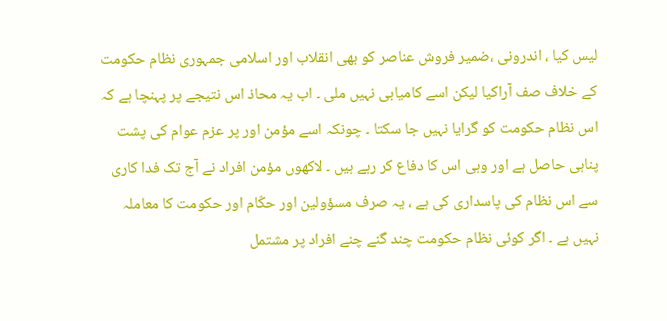لیس کیا ، اندرونی ،ضمیر فروش عناصر کو بھی انقلاب اور اسلامی جمہوری نظام حکومت کے خلاف صف آراکیا لیکن اسے کامیابی نہیں ملی ۔ اب یہ محاذ اس نتیجے پر پہنچا ہے کہ اس نظام حکومت کو گرایا نہیں جا سکتا ۔ چونکہ اسے مؤمن اور پر عزم عوام کی پشت پناہی حاصل ہے اور وہی اس کا دفاع کر رہے ہیں ۔ لاکھوں مؤمن افراد نے آج تک فدا کاری سے اس نظام کی پاسداری کی ہے ، یہ صرف مسؤولین اور حکّام اور حکومت کا معاملہ نہیں ہے ۔ اگر کوئی نظام حکومت چند گنے چنے افراد پر مشتمل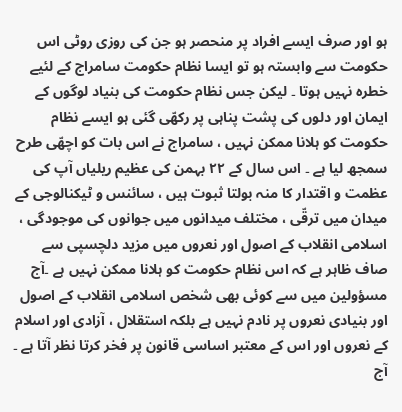ہو اور صرف ایسے افراد پر منحصر ہو جن کی روزی روٹی اس حکومت سے وابستہ ہو تو ایسا نظام حکومت سامراج کے لئیے خطرہ نہیں ہوتا ۔ لیکن جس نظام حکومت کی بنیاد لوگوں کے ایمان اور دلوں کی پشت پناہی پر رکھّی گئی ہو ایسے نظام حکومت کو ہلانا ممکن نہیں ، سامراج نے اس بات کو اچھّی طرح سمجھ لیا ہے ۔ اس سال کے ۲۲ بہمن کی عظیم ریلیاں آپ کی عظمت و اقتدار کا منہ بولتا ثبوت ہیں ، سائنس و ٹیکنالوجی کے میدان میں ترقّی ، مختلف میدانوں میں جوانوں کی موجودگی ، اسلامی انقلاب کے اصول اور نعروں میں مزید دلچسپی سے صاف ظاہر ہے کہ اس نظام حکومت کو ہلانا ممکن نہیں ہے ۔آج مسؤولین میں سے کوئی بھی شخص اسلامی انقلاب کے اصول اور بنیادی نعروں پر نادم نہیں ہے بلکہ استقلال ، آزادی اور اسلام کے نعروں اور اس کے معتبر اساسی قانون پر فخر کرتا نظر آتا ہے ۔ آج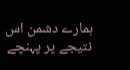ہمارے دشمن اس نتیجے پر پہنچے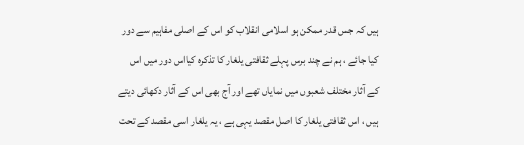ہیں کہ جس قدر ممکن ہو اسلامی انقلاب کو اس کے اصلی مفاہیم سے دور کیا جائے ، ہم نے چند برس پہلے ثقافتی یلغار کا تذکرہ کیااس دور میں اس کے آثار مختلف شعبوں میں نمایاں تھے اور آج بھی اس کے آثار دکھائی دیتے ہیں ، اس ثقافتی یلغار کا اصل مقصد یہی ہے ، یہ یلغار اسی مقصد کے تحت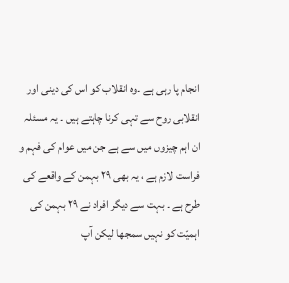انجام پا رہی ہے ۔وہ انقلاب کو اس کی دینی اور انقلابی روح سے تہی کرنا چاہتے ہیں ۔ یہ مسئلہ ان اہم چیزوں میں سے ہے جن میں عوام کی فہم و فراست لازم ہے ، یہ بھی ۲۹ بہمن کے واقعے کی طرح ہے ۔ بہت سے دیگر افراد نے ۲۹ بہمن کی اہمیّت کو نہیں سمجھا لیکن آپ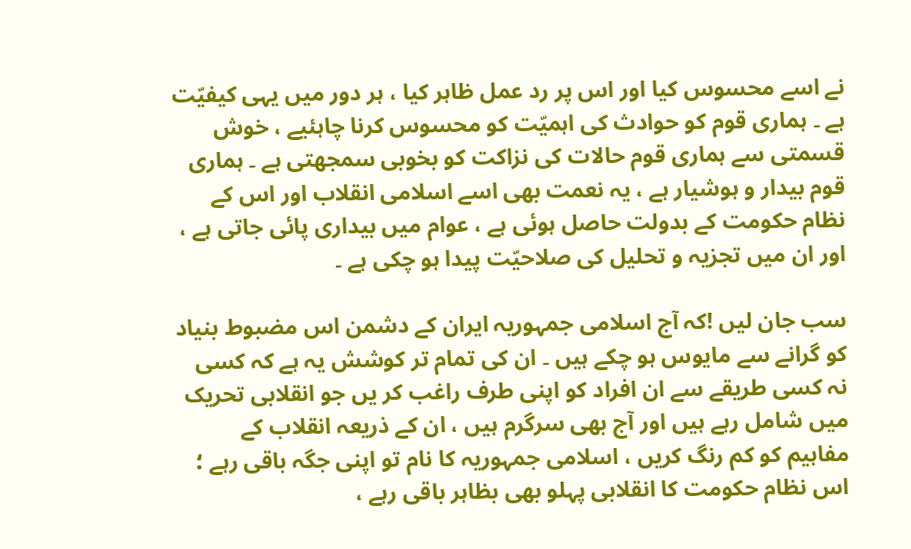نے اسے محسوس کیا اور اس پر رد عمل ظاہر کیا ، ہر دور میں یہی کیفیّت ہے ۔ ہماری قوم کو حوادث کی اہمیّت کو محسوس کرنا چاہئیے ، خوش قسمتی سے ہماری قوم حالات کی نزاکت کو بخوبی سمجھتی ہے ۔ ہماری قوم بیدار و ہوشیار ہے ، یہ نعمت بھی اسے اسلامی انقلاب اور اس کے نظام حکومت کے بدولت حاصل ہوئی ہے ، عوام میں بیداری پائی جاتی ہے ، اور ان میں تجزیہ و تحلیل کی صلاحیّت پیدا ہو چکی ہے ۔

سب جان لیں !کہ آج اسلامی جمہوریہ ایران کے دشمن اس مضبوط بنیاد کو گرانے سے مایوس ہو چکے ہیں ۔ ان کی تمام تر کوشش یہ ہے کہ کسی نہ کسی طریقے سے ان افراد کو اپنی طرف راغب کر یں جو انقلابی تحریک میں شامل رہے ہیں اور آج بھی سرگرم ہیں ، ان کے ذریعہ انقلاب کے مفاہیم کو کم رنگ کریں ، اسلامی جمہوریہ کا نام تو اپنی جگہ باقی رہے ؛ اس نظام حکومت کا انقلابی پہلو بھی بظاہر باقی رہے ،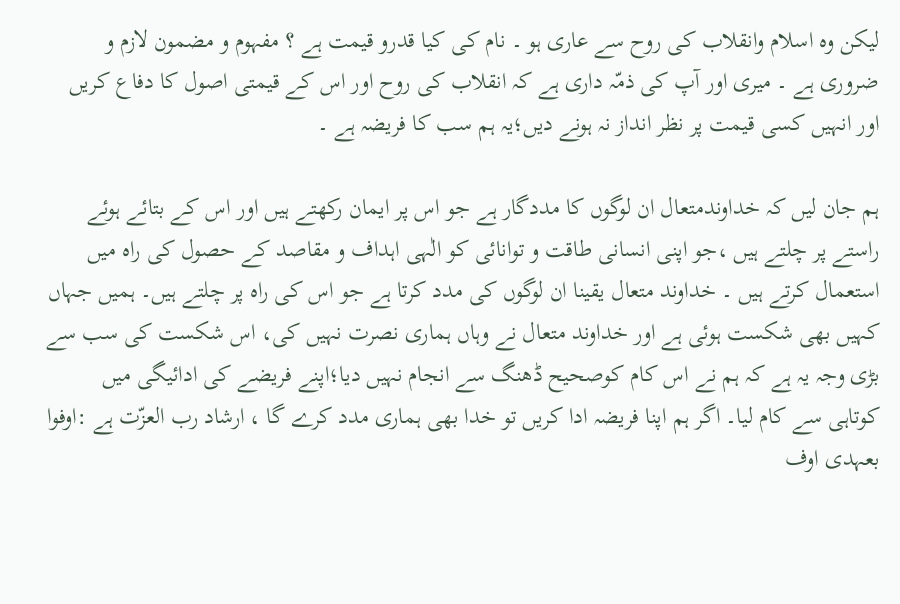لیکن وہ اسلام وانقلاب کی روح سے عاری ہو ۔ نام کی کیا قدرو قیمت ہے ؟ مفہوم و مضمون لازم و ضروری ہے ۔ میری اور آپ کی ذمّہ داری ہے کہ انقلاب کی روح اور اس کے قیمتی اصول کا دفاع کریں اور انہیں کسی قیمت پر نظر انداز نہ ہونے دیں؛یہ ہم سب کا فریضہ ہے ۔

ہم جان لیں کہ خداوندمتعال ان لوگوں کا مددگار ہے جو اس پر ایمان رکھتے ہیں اور اس کے بتائے ہوئے راستے پر چلتے ہیں ،جو اپنی انسانی طاقت و توانائی کو الٰہی اہداف و مقاصد کے حصول کی راہ میں استعمال کرتے ہیں ۔ خداوند متعال یقینا ان لوگوں کی مدد کرتا ہے جو اس کی راہ پر چلتے ہیں۔ ہمیں جہاں کہیں بھی شکست ہوئی ہے اور خداوند متعال نے وہاں ہماری نصرت نہیں کی، اس شکست کی سب سے بڑی وجہ یہ ہے کہ ہم نے اس کام کوصحیح ڈھنگ سے انجام نہیں دیا؛اپنے فریضے کی ادائیگی میں کوتاہی سے کام لیا۔ اگر ہم اپنا فریضہ ادا کریں تو خدا بھی ہماری مدد کرے گا ، ارشاد رب العزّت ہے :اوفوا بعہدی اوف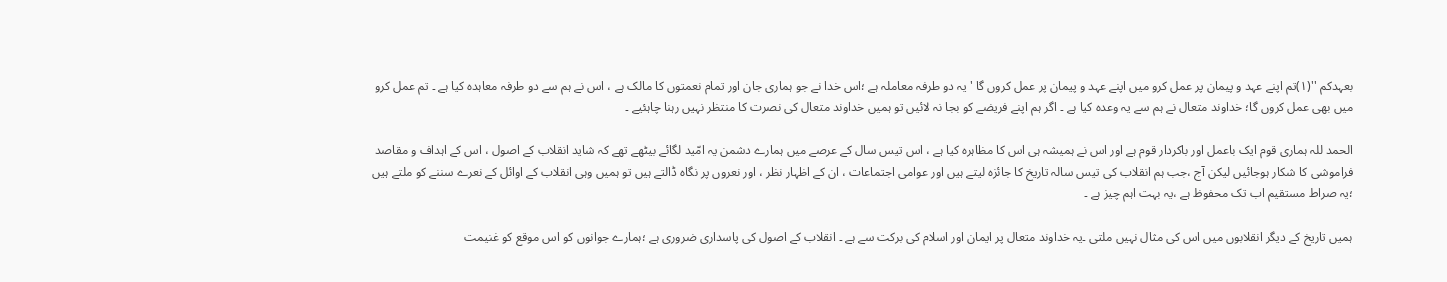بعہدکم ''(۱)تم اپنے عہد و پیمان پر عمل کرو میں اپنے عہد و پیمان پر عمل کروں گا ' یہ دو طرفہ معاملہ ہے ؛اس خدا نے جو ہماری جان اور تمام نعمتوں کا مالک ہے ، اس نے ہم سے دو طرفہ معاہدہ کیا ہے ۔ تم عمل کرو میں بھی عمل کروں گا؛ خداوند متعال نے ہم سے یہ وعدہ کیا ہے ۔ اگر ہم اپنے فریضے کو بجا نہ لائیں تو ہمیں خداوند متعال کی نصرت کا منتظر نہیں رہنا چاہئیے ۔

الحمد للہ ہماری قوم ایک باعمل اور باکردار قوم ہے اور اس نے ہمیشہ ہی اس کا مظاہرہ کیا ہے ، اس تیس سال کے عرصے میں ہمارے دشمن یہ امّید لگائے بیٹھے تھے کہ شاید انقلاب کے اصول ، اس کے اہداف و مقاصد فراموشی کا شکار ہوجائیں لیکن آج ،جب ہم انقلاب کی تیس سالہ تاریخ کا جائزہ لیتے ہیں اور عوامی اجتماعات ، ان کے اظہار نظر ، اور نعروں پر نگاہ ڈالتے ہیں تو ہمیں وہی انقلاب کے اوائل کے نعرے سننے کو ملتے ہیں ؛یہ صراط مستقیم اب تک محفوظ ہے ،یہ بہت اہم چیز ہے ۔

ہمیں تاریخ کے دیگر انقلابوں میں اس کی مثال نہیں ملتی ۔یہ خداوند متعال پر ایمان اور اسلام کی برکت سے ہے ۔ انقلاب کے اصول کی پاسداری ضروری ہے ؛ہمارے جوانوں کو اس موقع کو غنیمت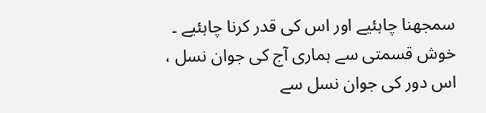سمجھنا چاہئیے اور اس کی قدر کرنا چاہئیے ۔ خوش قسمتی سے ہماری آج کی جوان نسل ، اس دور کی جوان نسل سے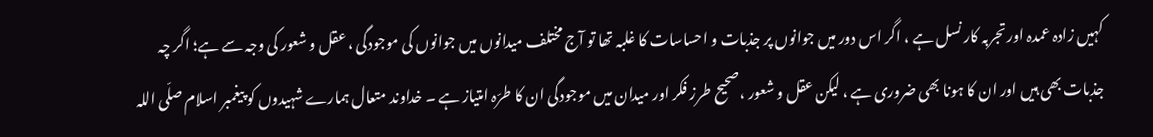کہیں زادہ عمدہ اور تجربہ کار نسل ہے ، اگر اس دور میں جوانوں پر جذبات و احساسات کا غلبہ تھا تو آج مختلف میدانوں میں جوانوں کی موجودگی ، عقل و شعور کی وجہ سے ہے؛ اگر چہ جذبات بھی ہیں اور ان کا ہونا بھی ضروری ہے ، لیکن عقل و شعور ،صحیح طرز فکر اور میدان میں موجودگی ان کا طرّہ امتیاز ہے ۔ خداوند متعال ہمارے شہیدوں کو پیغمبر اسلام صلّی اللہ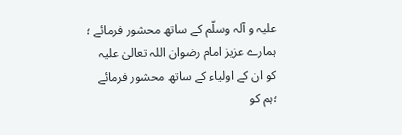علیہ و آلہ وسلّم کے ساتھ محشور فرمائے ؛ ہمارے عزیز امام رضوان اللہ تعالیٰ علیہ کو ان کے اولیاء کے ساتھ محشور فرمائے ؛ہم کو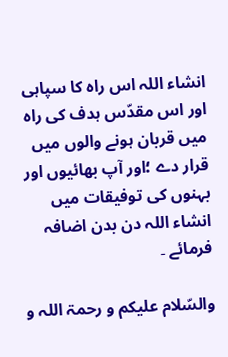انشاء اللہ اس راہ کا سپاہی اور اس مقدّس ہدف کی راہ میں قربان ہونے والوں میں قرار دے ؛اور آپ بھائیوں اور بہنوں کی توفیقات میں انشاء اللہ دن بدن اضافہ فرمائے ۔

والسّلام علیکم و رحمۃ اللہ و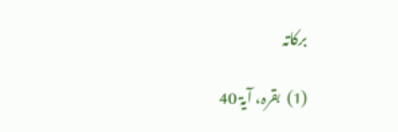برکاتہ

(1)  بقرہ، آیۃ 40